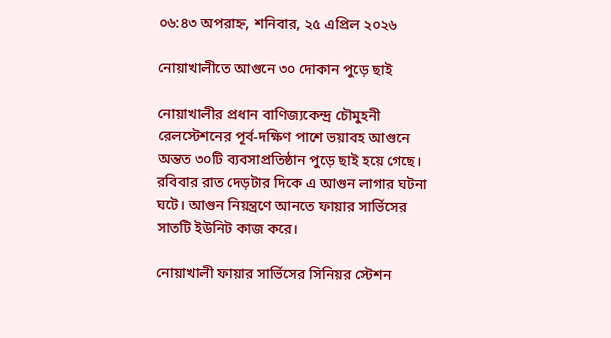০৬:৪৩ অপরাহ্ন, শনিবার, ২৫ এপ্রিল ২০২৬

নোয়াখালীতে আগুনে ৩০ দোকান পুড়ে ছাই

নোয়াখালীর প্রধান বাণিজ্যকেন্দ্র চৌমুহনী রেলস্টেশনের পূর্ব-দক্ষিণ পাশে ভয়াবহ আগুনে অন্তত ৩০টি ব্যবসাপ্রতিষ্ঠান পুড়ে ছাই হয়ে গেছে। রবিবার রাত দেড়টার দিকে এ আগুন লাগার ঘটনা ঘটে। আগুন নিয়ন্ত্রণে আনতে ফায়ার সার্ভিসের সাতটি ইউনিট কাজ করে।

নোয়াখালী ফায়ার সার্ভিসের সিনিয়র স্টেশন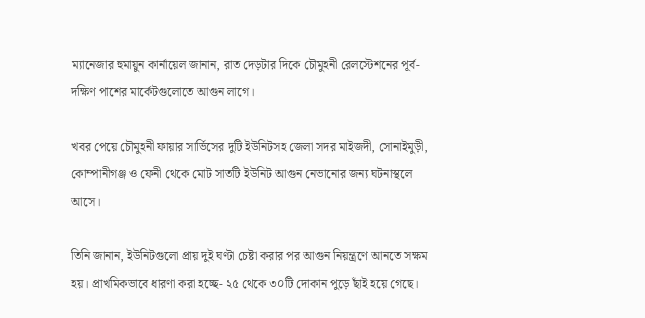ম্যানেজার হুমায়ুন কার্নায়েল জানান, রাত দেড়টার দিকে চৌমুহনী রেলস্টেশনের পূর্ব-দক্ষিণ পাশের মার্কেটগুলোতে আগুন লাগে।

খবর পেয়ে চৌমুহনী ফায়ার সার্ভিসের দুটি ইউনিটসহ জেলা সদর মাইজদী, সোনাইমুড়ী, কোম্পানীগঞ্জ ও ফেনী থেকে মোট সাতটি ইউনিট আগুন নেভানোর জন্য ঘটনাস্থলে আসে।

তিনি জানান, ইউনিটগুলো প্রায় দুই ঘণ্টা চেষ্টা করার পর আগুন নিয়ন্ত্রণে আনতে সক্ষম হয়। প্রাখমিকভাবে ধারণা করা হচ্ছে- ২৫ থেকে ৩০টি দোকান পুড়ে ছাঁই হয়ে গেছে।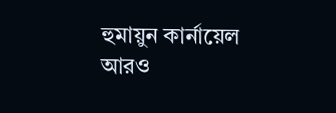হুমায়ুন কার্নায়েল আরও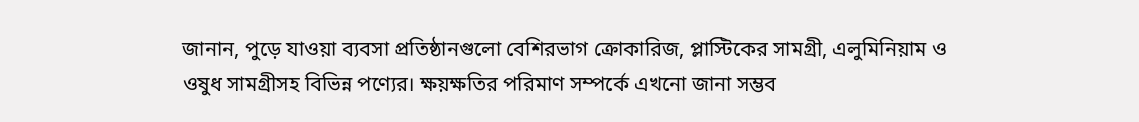জানান, পুড়ে যাওয়া ব্যবসা প্রতিষ্ঠানগুলো বেশিরভাগ ক্রোকারিজ, প্লাস্টিকের সামগ্রী, এলুমিনিয়াম ও ওষুধ সামগ্রীসহ বিভিন্ন পণ্যের। ক্ষয়ক্ষতির পরিমাণ সম্পর্কে এখনো জানা সম্ভব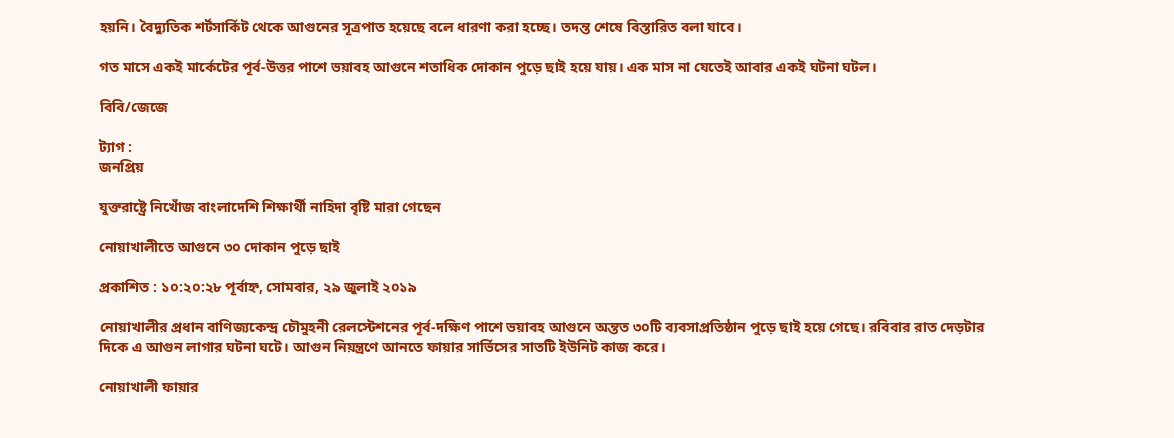হয়নি। বৈদ্যুতিক শর্টসার্কিট থেকে আগুনের সূত্রপাত হয়েছে বলে ধারণা করা হচ্ছে। তদন্ত শেষে বিস্তারিত বলা যাবে।

গত মাসে একই মার্কেটের পূর্ব-উত্তর পাশে ভয়াবহ আগুনে শতাধিক দোকান পুড়ে ছাই হয়ে যায়। এক মাস না যেতেই আবার একই ঘটনা ঘটল।

বিবি/জেজে

ট্যাগ :
জনপ্রিয়

যুক্তরাষ্ট্রে নিখোঁজ বাংলাদেশি শিক্ষার্থী নাহিদা বৃষ্টি মারা গেছেন

নোয়াখালীতে আগুনে ৩০ দোকান পুড়ে ছাই

প্রকাশিত : ১০:২০:২৮ পূর্বাহ্ন, সোমবার, ২৯ জুলাই ২০১৯

নোয়াখালীর প্রধান বাণিজ্যকেন্দ্র চৌমুহনী রেলস্টেশনের পূর্ব-দক্ষিণ পাশে ভয়াবহ আগুনে অন্তত ৩০টি ব্যবসাপ্রতিষ্ঠান পুড়ে ছাই হয়ে গেছে। রবিবার রাত দেড়টার দিকে এ আগুন লাগার ঘটনা ঘটে। আগুন নিয়ন্ত্রণে আনতে ফায়ার সার্ভিসের সাতটি ইউনিট কাজ করে।

নোয়াখালী ফায়ার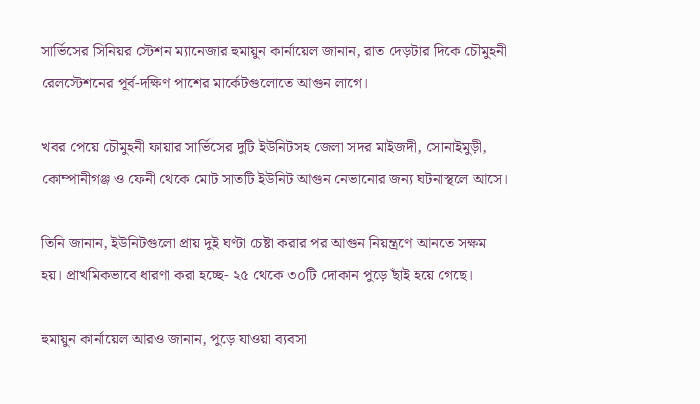সার্ভিসের সিনিয়র স্টেশন ম্যানেজার হুমায়ুন কার্নায়েল জানান, রাত দেড়টার দিকে চৌমুহনী রেলস্টেশনের পূর্ব-দক্ষিণ পাশের মার্কেটগুলোতে আগুন লাগে।

খবর পেয়ে চৌমুহনী ফায়ার সার্ভিসের দুটি ইউনিটসহ জেলা সদর মাইজদী, সোনাইমুড়ী, কোম্পানীগঞ্জ ও ফেনী থেকে মোট সাতটি ইউনিট আগুন নেভানোর জন্য ঘটনাস্থলে আসে।

তিনি জানান, ইউনিটগুলো প্রায় দুই ঘণ্টা চেষ্টা করার পর আগুন নিয়ন্ত্রণে আনতে সক্ষম হয়। প্রাখমিকভাবে ধারণা করা হচ্ছে- ২৫ থেকে ৩০টি দোকান পুড়ে ছাঁই হয়ে গেছে।

হুমায়ুন কার্নায়েল আরও জানান, পুড়ে যাওয়া ব্যবসা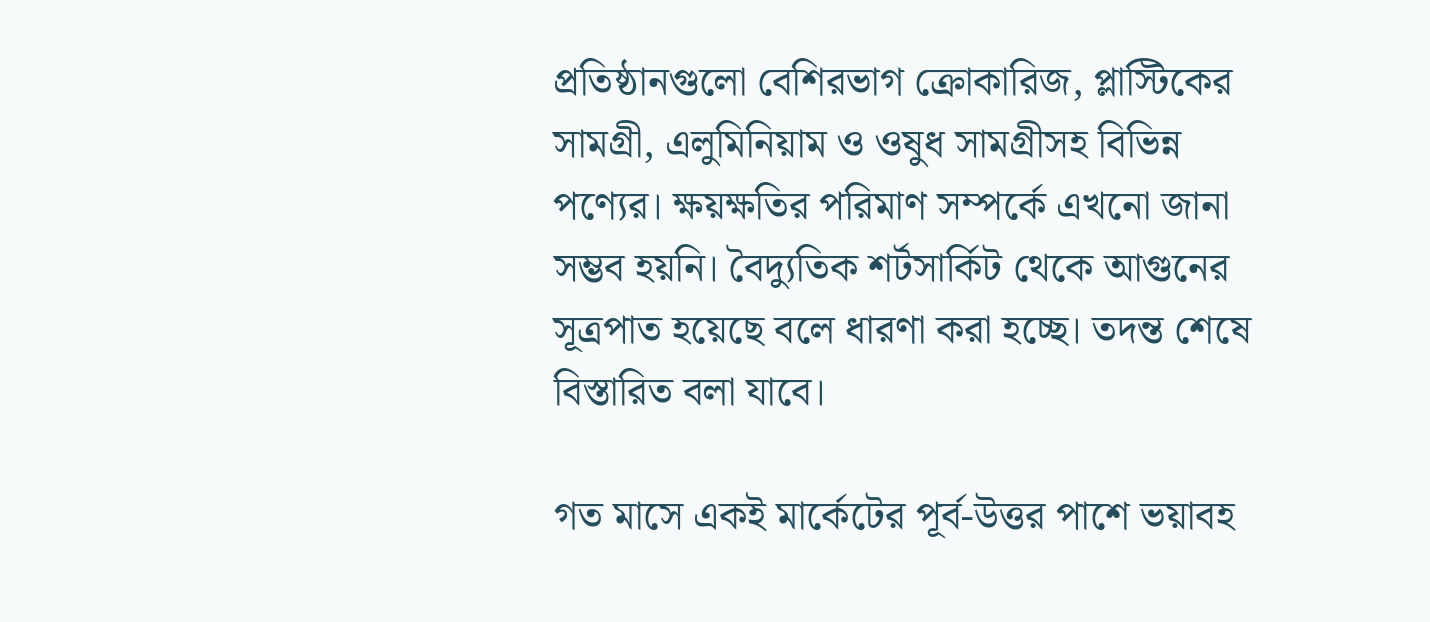প্রতিষ্ঠানগুলো বেশিরভাগ ক্রোকারিজ, প্লাস্টিকের সামগ্রী, এলুমিনিয়াম ও ওষুধ সামগ্রীসহ বিভিন্ন পণ্যের। ক্ষয়ক্ষতির পরিমাণ সম্পর্কে এখনো জানা সম্ভব হয়নি। বৈদ্যুতিক শর্টসার্কিট থেকে আগুনের সূত্রপাত হয়েছে বলে ধারণা করা হচ্ছে। তদন্ত শেষে বিস্তারিত বলা যাবে।

গত মাসে একই মার্কেটের পূর্ব-উত্তর পাশে ভয়াবহ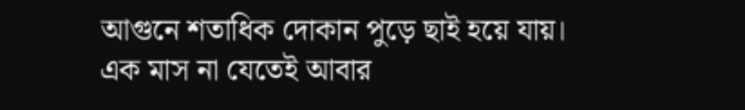আগুনে শতাধিক দোকান পুড়ে ছাই হয়ে যায়। এক মাস না যেতেই আবার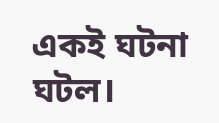একই ঘটনা ঘটল।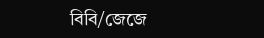বিবি/জেজে